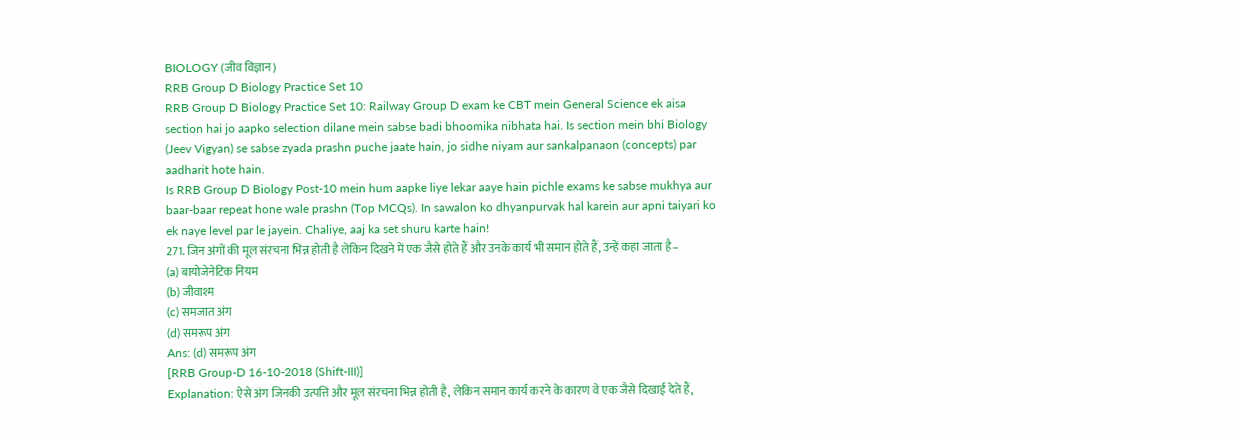BIOLOGY (जीव विज्ञान)
RRB Group D Biology Practice Set 10
RRB Group D Biology Practice Set 10: Railway Group D exam ke CBT mein General Science ek aisa section hai jo aapko selection dilane mein sabse badi bhoomika nibhata hai. Is section mein bhi Biology (Jeev Vigyan) se sabse zyada prashn puche jaate hain, jo sidhe niyam aur sankalpanaon (concepts) par aadharit hote hain.
Is RRB Group D Biology Post-10 mein hum aapke liye lekar aaye hain pichle exams ke sabse mukhya aur baar-baar repeat hone wale prashn (Top MCQs). In sawalon ko dhyanpurvak hal karein aur apni taiyari ko ek naye level par le jayein. Chaliye, aaj ka set shuru karte hain!
271. जिन अंगों की मूल संरचना भिन्न होती है लेकिन दिखने में एक जैसे होते हैं और उनके कार्य भी समान होते हैं, उन्हें कहा जाता है–
(a) बायोजेनेटिक नियम
(b) जीवाश्म
(c) समजात अंग
(d) समरूप अंग
Ans: (d) समरूप अंग
[RRB Group-D 16-10-2018 (Shift-III)]
Explanation: ऐसे अंग जिनकी उत्पत्ति और मूल संरचना भिन्न होती है, लेकिन समान कार्य करने के कारण वे एक जैसे दिखाई देते हैं,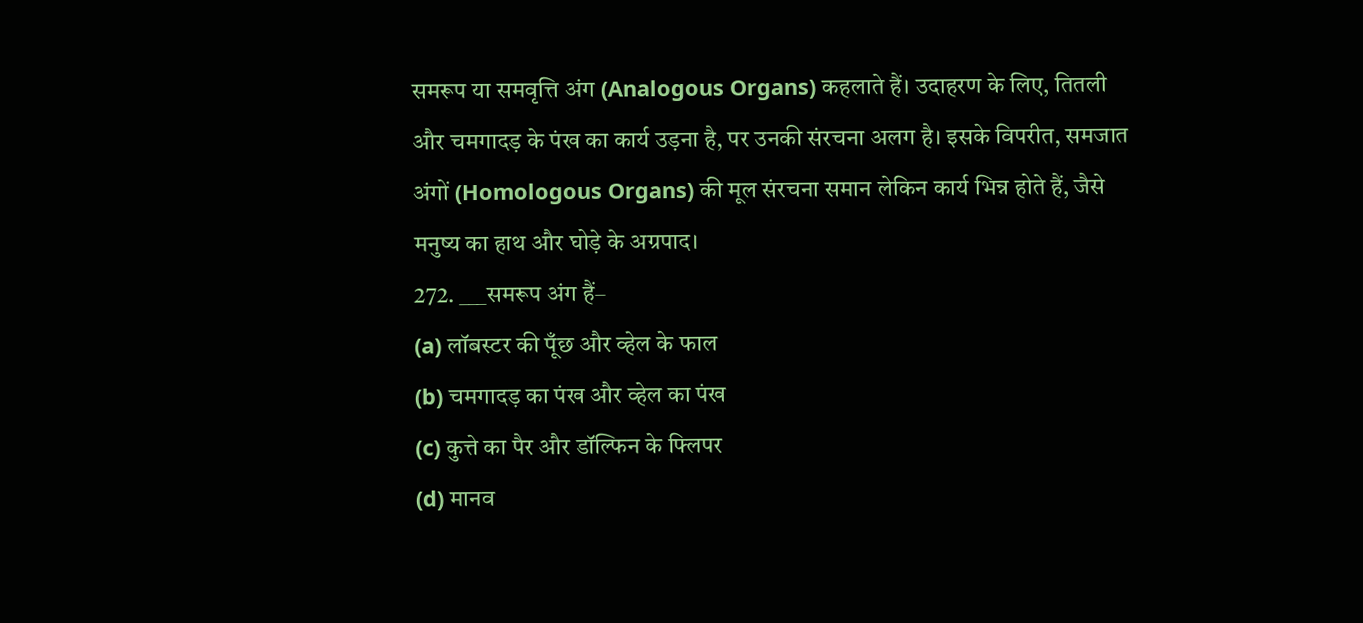समरूप या समवृत्ति अंग (Analogous Organs) कहलाते हैं। उदाहरण के लिए, तितली और चमगादड़ के पंख का कार्य उड़ना है, पर उनकी संरचना अलग है। इसके विपरीत, समजात अंगों (Homologous Organs) की मूल संरचना समान लेकिन कार्य भिन्न होते हैं, जैसे मनुष्य का हाथ और घोड़े के अग्रपाद।
272. ___समरूप अंग हैं–
(a) लॉबस्टर की पूँछ और व्हेल के फाल
(b) चमगादड़ का पंख और व्हेल का पंख
(c) कुत्ते का पैर और डॉल्फिन के फ्लिपर
(d) मानव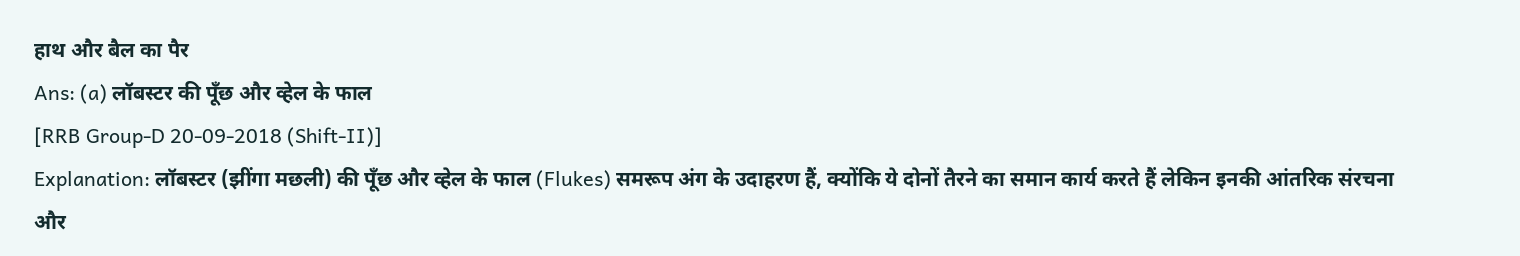हाथ और बैल का पैर
Ans: (a) लॉबस्टर की पूँछ और व्हेल के फाल
[RRB Group-D 20-09-2018 (Shift-II)]
Explanation: लॉबस्टर (झींगा मछली) की पूँछ और व्हेल के फाल (Flukes) समरूप अंग के उदाहरण हैं, क्योंकि ये दोनों तैरने का समान कार्य करते हैं लेकिन इनकी आंतरिक संरचना और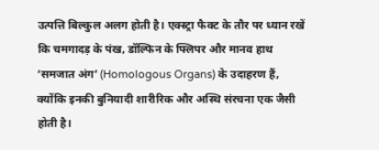उत्पत्ति बिल्कुल अलग होती है। एक्स्ट्रा फैक्ट के तौर पर ध्यान रखें कि चमगादड़ के पंख, डॉल्फिन के फ्लिपर और मानव हाथ ‘समजात अंग’ (Homologous Organs) के उदाहरण हैं, क्योंकि इनकी बुनियादी शारीरिक और अस्थि संरचना एक जैसी होती है।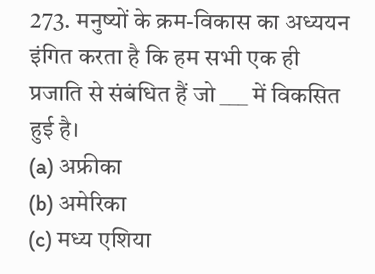273. मनुष्यों के क्रम-विकास का अध्ययन इंगित करता है कि हम सभी एक ही प्रजाति से संबंधित हैं जो ___ में विकसित हुई है।
(a) अफ्रीका
(b) अमेरिका
(c) मध्य एशिया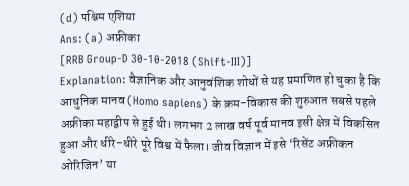(d) पश्चिम एशिया
Ans: (a) अफ्रीका
[RRB Group-D 30-10-2018 (Shift-III)]
Explanation: वैज्ञानिक और आनुवंशिक शोधों से यह प्रमाणित हो चुका है कि आधुनिक मानव (Homo sapiens) के क्रम-विकास की शुरुआत सबसे पहले अफ्रीका महाद्वीप से हुई थी। लगभग 2 लाख वर्ष पूर्व मानव इसी क्षेत्र में विकसित हुआ और धीरे-धीरे पूरे विश्व में फैला। जीव विज्ञान में इसे ‘रिसेंट अफ्रीकन ओरिजिन’ या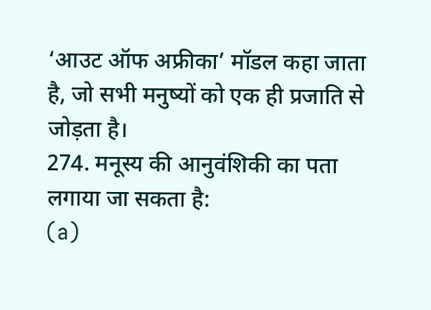‘आउट ऑफ अफ्रीका’ मॉडल कहा जाता है, जो सभी मनुष्यों को एक ही प्रजाति से जोड़ता है।
274. मनूस्य की आनुवंशिकी का पता लगाया जा सकता है:
(a)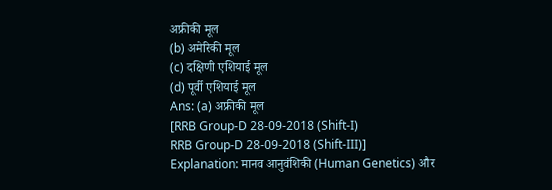अफ्रीकी मूल
(b) अमेरिकी मूल
(c) दक्षिणी एशियाई मूल
(d) पूर्वी एशियाई मूल
Ans: (a) अफ्रीकी मूल
[RRB Group-D 28-09-2018 (Shift-I)
RRB Group-D 28-09-2018 (Shift-III)]
Explanation: मानव आनुवंशिकी (Human Genetics) और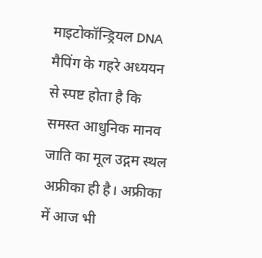माइटोकॉन्ड्रियल DNA मैपिंग के गहरे अध्ययन से स्पष्ट होता है कि समस्त आधुनिक मानव जाति का मूल उद्गम स्थल अफ्रीका ही है। अफ्रीका में आज भी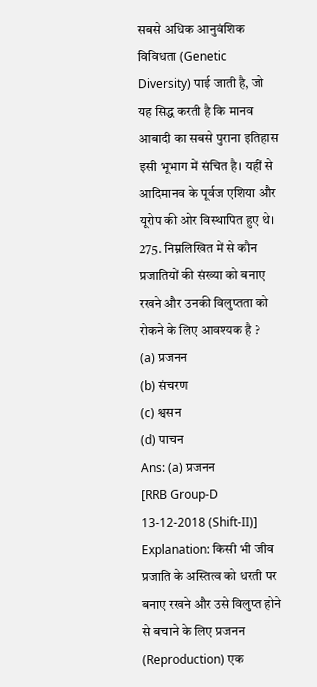सबसे अधिक आनुवंशिक विविधता (Genetic Diversity) पाई जाती है, जो यह सिद्ध करती है कि मानव आबादी का सबसे पुराना इतिहास इसी भूभाग में संचित है। यहीं से आदिमानव के पूर्वज एशिया और यूरोप की ओर विस्थापित हुए थे।
275. निम्नलिखित में से कौन प्रजातियों की संख्या को बनाए रखने और उनकी विलुप्तता को रोकने के लिए आवश्यक है ?
(a) प्रजनन
(b) संचरण
(c) श्वसन
(d) पाचन
Ans: (a) प्रजनन
[RRB Group-D 13-12-2018 (Shift-II)]
Explanation: किसी भी जीव प्रजाति के अस्तित्व को धरती पर बनाए रखने और उसे विलुप्त होने से बचाने के लिए प्रजनन (Reproduction) एक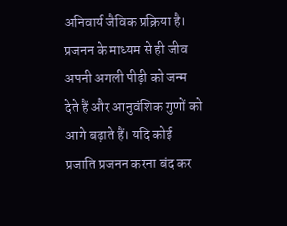अनिवार्य जैविक प्रक्रिया है। प्रजनन के माध्यम से ही जीव अपनी अगली पीढ़ी को जन्म देते हैं और आनुवंशिक गुणों को आगे बढ़ाते हैं। यदि कोई प्रजाति प्रजनन करना बंद कर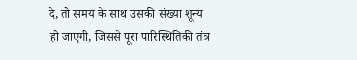दे, तो समय के साथ उसकी संख्या शून्य हो जाएगी, जिससे पूरा पारिस्थितिकी तंत्र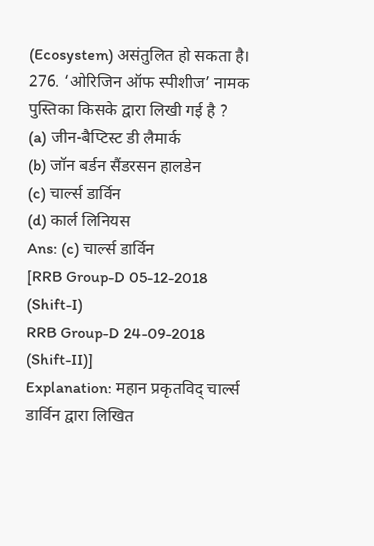(Ecosystem) असंतुलित हो सकता है।
276. ‘ओरिजिन ऑफ स्पीशीज’ नामक पुस्तिका किसके द्वारा लिखी गई है ?
(a) जीन-बैप्टिस्ट डी लैमार्क
(b) जॉन बर्डन सैंडरसन हालडेन
(c) चार्ल्स डार्विन
(d) कार्ल लिनियस
Ans: (c) चार्ल्स डार्विन
[RRB Group-D 05-12-2018 (Shift-I)
RRB Group-D 24-09-2018 (Shift-II)]
Explanation: महान प्रकृतविद् चार्ल्स डार्विन द्वारा लिखित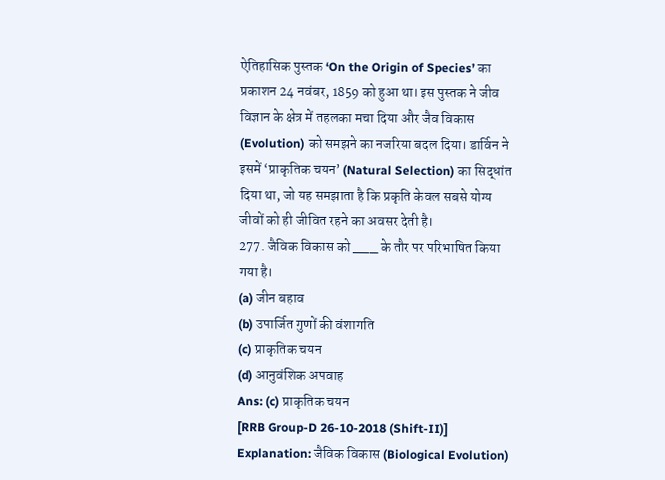ऐतिहासिक पुस्तक ‘On the Origin of Species’ का प्रकाशन 24 नवंबर, 1859 को हुआ था। इस पुस्तक ने जीव विज्ञान के क्षेत्र में तहलका मचा दिया और जैव विकास (Evolution) को समझने का नजरिया बदल दिया। डार्विन ने इसमें ‘प्राकृतिक चयन’ (Natural Selection) का सिद्धांत दिया था, जो यह समझाता है कि प्रकृति केवल सबसे योग्य जीवों को ही जीवित रहने का अवसर देती है।
277. जैविक विकास को ___ के तौर पर परिभाषित किया गया है।
(a) जीन बहाव
(b) उपार्जित गुणों की वंशागति
(c) प्राकृतिक चयन
(d) आनुवंशिक अपवाह
Ans: (c) प्राकृतिक चयन
[RRB Group-D 26-10-2018 (Shift-II)]
Explanation: जैविक विकास (Biological Evolution)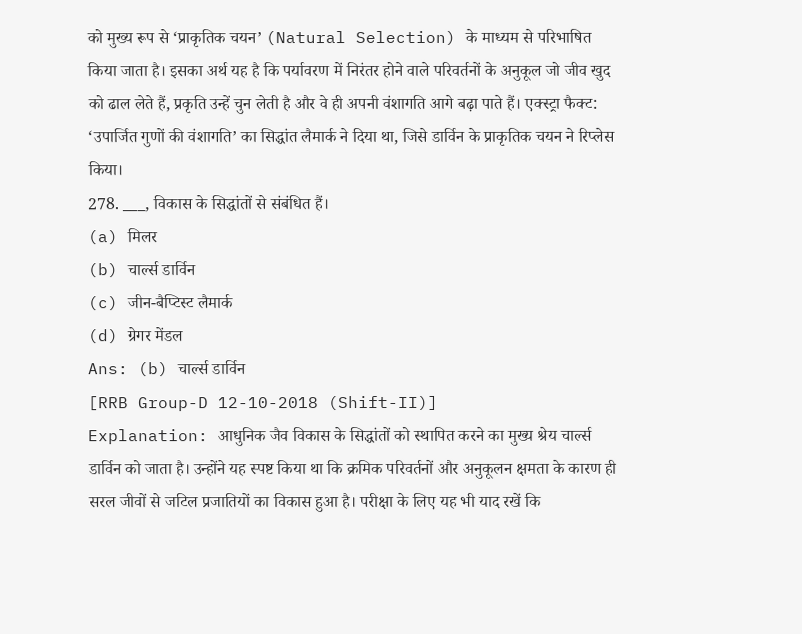को मुख्य रूप से ‘प्राकृतिक चयन’ (Natural Selection) के माध्यम से परिभाषित किया जाता है। इसका अर्थ यह है कि पर्यावरण में निरंतर होने वाले परिवर्तनों के अनुकूल जो जीव खुद को ढाल लेते हैं, प्रकृति उन्हें चुन लेती है और वे ही अपनी वंशागति आगे बढ़ा पाते हैं। एक्स्ट्रा फैक्ट: ‘उपार्जित गुणों की वंशागति’ का सिद्धांत लैमार्क ने दिया था, जिसे डार्विन के प्राकृतिक चयन ने रिप्लेस किया।
278. ___, विकास के सिद्धांतों से संबंधित हैं।
(a) मिलर
(b) चार्ल्स डार्विन
(c) जीन-बैप्टिस्ट लैमार्क
(d) ग्रेगर मेंडल
Ans: (b) चार्ल्स डार्विन
[RRB Group-D 12-10-2018 (Shift-II)]
Explanation: आधुनिक जैव विकास के सिद्धांतों को स्थापित करने का मुख्य श्रेय चार्ल्स डार्विन को जाता है। उन्होंने यह स्पष्ट किया था कि क्रमिक परिवर्तनों और अनुकूलन क्षमता के कारण ही सरल जीवों से जटिल प्रजातियों का विकास हुआ है। परीक्षा के लिए यह भी याद रखें कि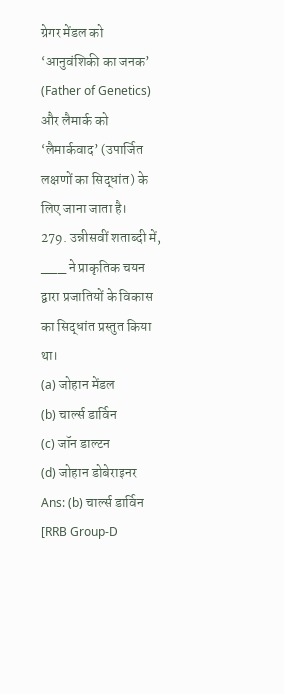ग्रेगर मेंडल को ‘आनुवंशिकी का जनक’ (Father of Genetics) और लैमार्क को ‘लैमार्कवाद’ (उपार्जित लक्षणों का सिद्धांत) के लिए जाना जाता है।
279. उन्नीसवीं शताब्दी में, ___ ने प्राकृतिक चयन द्वारा प्रजातियों के विकास का सिद्धांत प्रस्तुत किया था।
(a) जोहान मेंडल
(b) चार्ल्स डार्विन
(c) जॉन डाल्टन
(d) जोहान डोबेराइनर
Ans: (b) चार्ल्स डार्विन
[RRB Group-D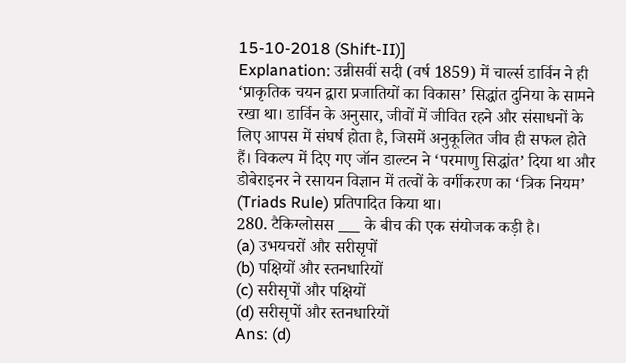15-10-2018 (Shift-II)]
Explanation: उन्नीसवीं सदी (वर्ष 1859) में चार्ल्स डार्विन ने ही ‘प्राकृतिक चयन द्वारा प्रजातियों का विकास’ सिद्धांत दुनिया के सामने रखा था। डार्विन के अनुसार, जीवों में जीवित रहने और संसाधनों के लिए आपस में संघर्ष होता है, जिसमें अनुकूलित जीव ही सफल होते हैं। विकल्प में दिए गए जॉन डाल्टन ने ‘परमाणु सिद्धांत’ दिया था और डोबेराइनर ने रसायन विज्ञान में तत्वों के वर्गीकरण का ‘त्रिक नियम’ (Triads Rule) प्रतिपादित किया था।
280. टैकिग्लोसस ___ के बीच की एक संयोजक कड़ी है।
(a) उभयचरों और सरीसृपों
(b) पक्षियों और स्तनधारियों
(c) सरीसृपों और पक्षियों
(d) सरीसृपों और स्तनधारियों
Ans: (d)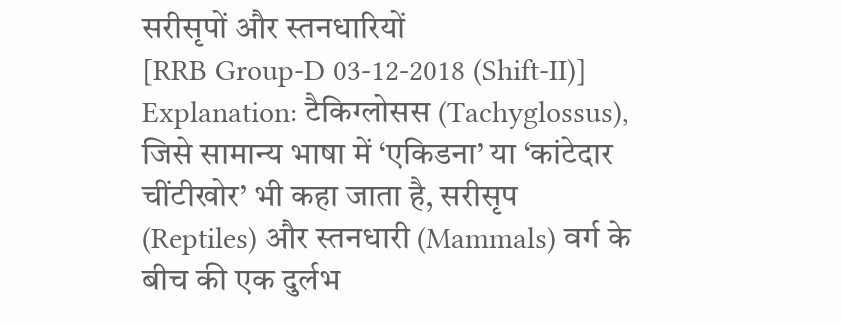सरीसृपों और स्तनधारियों
[RRB Group-D 03-12-2018 (Shift-II)]
Explanation: टैकिग्लोसस (Tachyglossus), जिसे सामान्य भाषा में ‘एकिडना’ या ‘कांटेदार चींटीखोर’ भी कहा जाता है, सरीसृप (Reptiles) और स्तनधारी (Mammals) वर्ग के बीच की एक दुर्लभ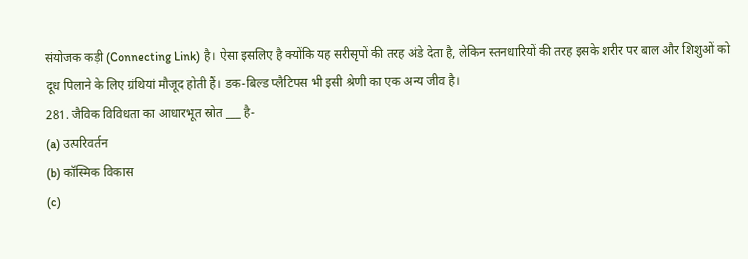संयोजक कड़ी (Connecting Link) है। ऐसा इसलिए है क्योंकि यह सरीसृपों की तरह अंडे देता है, लेकिन स्तनधारियों की तरह इसके शरीर पर बाल और शिशुओं को दूध पिलाने के लिए ग्रंथियां मौजूद होती हैं। डक-बिल्ड प्लैटिपस भी इसी श्रेणी का एक अन्य जीव है।
281. जैविक विविधता का आधारभूत स्रोत ___ है-
(a) उत्परिवर्तन
(b) कॉस्मिक विकास
(c)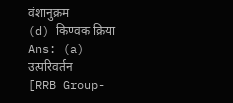वंशानुक्रम
(d) किण्वक क्रिया
Ans: (a) उत्परिवर्तन
[RRB Group-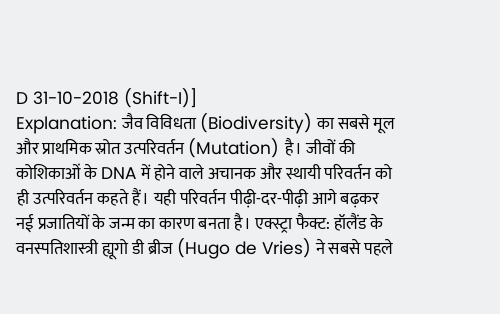D 31-10-2018 (Shift-I)]
Explanation: जैव विविधता (Biodiversity) का सबसे मूल और प्राथमिक स्रोत उत्परिवर्तन (Mutation) है। जीवों की कोशिकाओं के DNA में होने वाले अचानक और स्थायी परिवर्तन को ही उत्परिवर्तन कहते हैं। यही परिवर्तन पीढ़ी-दर-पीढ़ी आगे बढ़कर नई प्रजातियों के जन्म का कारण बनता है। एक्स्ट्रा फैक्ट: हॉलैंड के वनस्पतिशास्त्री ह्यूगो डी ब्रीज (Hugo de Vries) ने सबसे पहले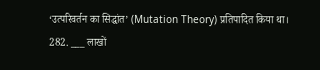‘उत्परिवर्तन का सिद्धांत’ (Mutation Theory) प्रतिपादित किया था।
282. ___ लाखों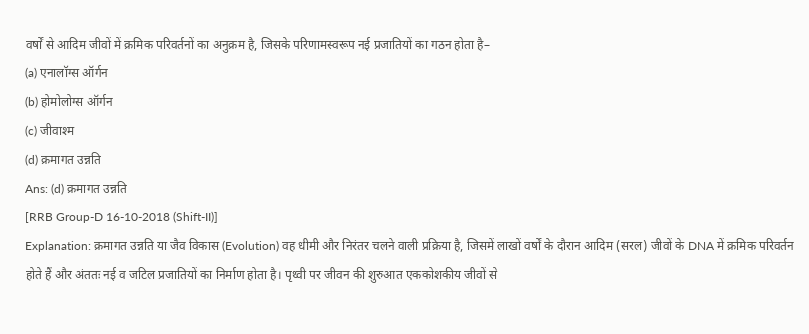वर्षों से आदिम जीवों में क्रमिक परिवर्तनों का अनुक्रम है, जिसके परिणामस्वरूप नई प्रजातियों का गठन होता है–
(a) एनालॉग्स ऑर्गन
(b) होमोलोग्स ऑर्गन
(c) जीवाश्म
(d) क्रमागत उन्नति
Ans: (d) क्रमागत उन्नति
[RRB Group-D 16-10-2018 (Shift-II)]
Explanation: क्रमागत उन्नति या जैव विकास (Evolution) वह धीमी और निरंतर चलने वाली प्रक्रिया है, जिसमें लाखों वर्षों के दौरान आदिम (सरल) जीवों के DNA में क्रमिक परिवर्तन होते हैं और अंततः नई व जटिल प्रजातियों का निर्माण होता है। पृथ्वी पर जीवन की शुरुआत एककोशकीय जीवों से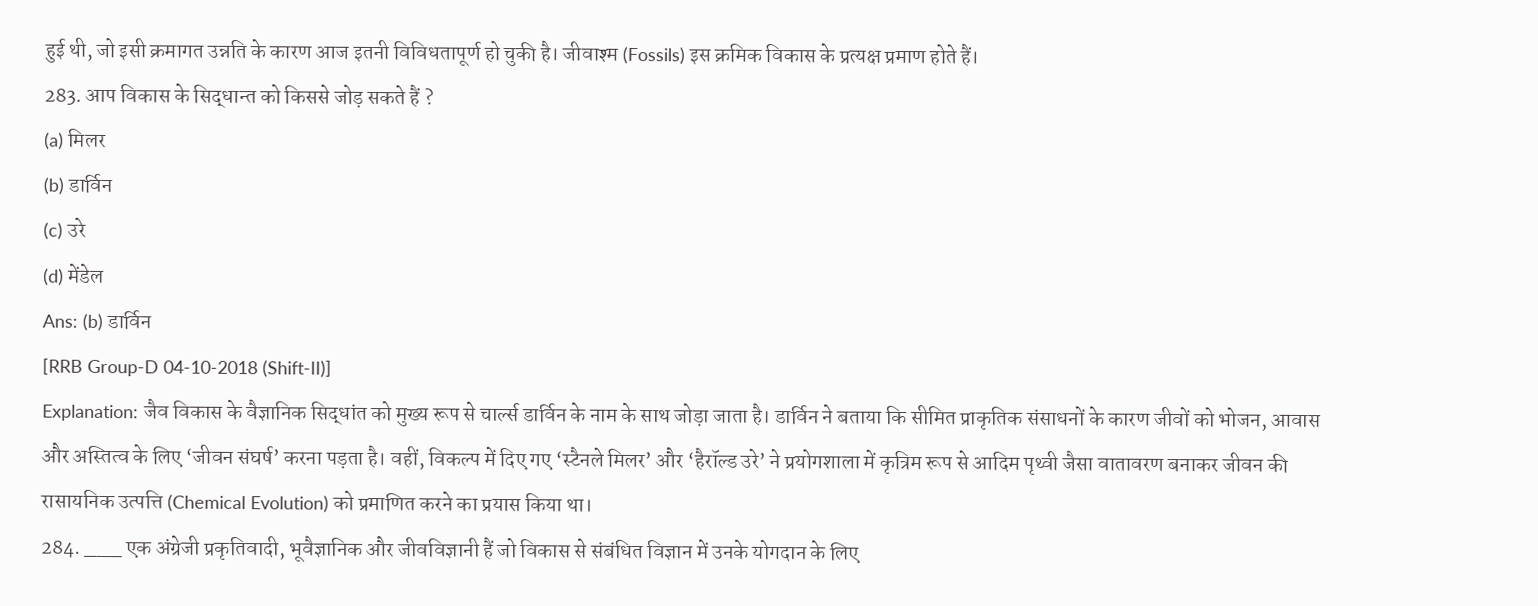हुई थी, जो इसी क्रमागत उन्नति के कारण आज इतनी विविधतापूर्ण हो चुकी है। जीवाश्म (Fossils) इस क्रमिक विकास के प्रत्यक्ष प्रमाण होते हैं।
283. आप विकास के सिद्धान्त को किससे जोड़ सकते हैं ?
(a) मिलर
(b) डार्विन
(c) उरे
(d) मेंडेल
Ans: (b) डार्विन
[RRB Group-D 04-10-2018 (Shift-II)]
Explanation: जैव विकास के वैज्ञानिक सिद्धांत को मुख्य रूप से चार्ल्स डार्विन के नाम के साथ जोड़ा जाता है। डार्विन ने बताया कि सीमित प्राकृतिक संसाधनों के कारण जीवों को भोजन, आवास और अस्तित्व के लिए ‘जीवन संघर्ष’ करना पड़ता है। वहीं, विकल्प में दिए गए ‘स्टैनले मिलर’ और ‘हैरॉल्ड उरे’ ने प्रयोगशाला में कृत्रिम रूप से आदिम पृथ्वी जैसा वातावरण बनाकर जीवन की रासायनिक उत्पत्ति (Chemical Evolution) को प्रमाणित करने का प्रयास किया था।
284. ___ एक अंग्रेजी प्रकृतिवादी, भूवैज्ञानिक और जीवविज्ञानी हैं जो विकास से संबंधित विज्ञान में उनके योगदान के लिए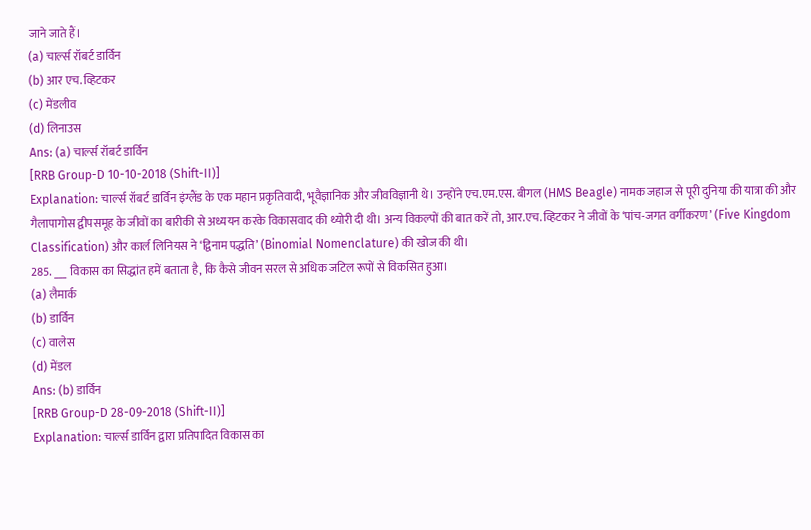जाने जाते हैं।
(a) चार्ल्स रॉबर्ट डार्विन
(b) आर एच. व्हिटकर
(c) मेंडलीव
(d) लिनाउस
Ans: (a) चार्ल्स रॉबर्ट डार्विन
[RRB Group-D 10-10-2018 (Shift-II)]
Explanation: चार्ल्स रॉबर्ट डार्विन इंग्लैंड के एक महान प्रकृतिवादी, भूवैज्ञानिक और जीवविज्ञानी थे। उन्होंने एच.एम.एस. बीगल (HMS Beagle) नामक जहाज से पूरी दुनिया की यात्रा की और गैलापागोस द्वीपसमूह के जीवों का बारीकी से अध्ययन करके विकासवाद की थ्योरी दी थी। अन्य विकल्पों की बात करें तो, आर.एच. व्हिटकर ने जीवों के ‘पांच-जगत वर्गीकरण’ (Five Kingdom Classification) और कार्ल लिनियस ने ‘द्विनाम पद्धति’ (Binomial Nomenclature) की खोज की थी।
285. ___ विकास का सिद्धांत हमें बताता है, कि कैसे जीवन सरल से अधिक जटिल रूपों से विकसित हुआ।
(a) लैमार्क
(b) डार्विन
(c) वालेस
(d) मेंडल
Ans: (b) डार्विन
[RRB Group-D 28-09-2018 (Shift-II)]
Explanation: चार्ल्स डार्विन द्वारा प्रतिपादित विकास का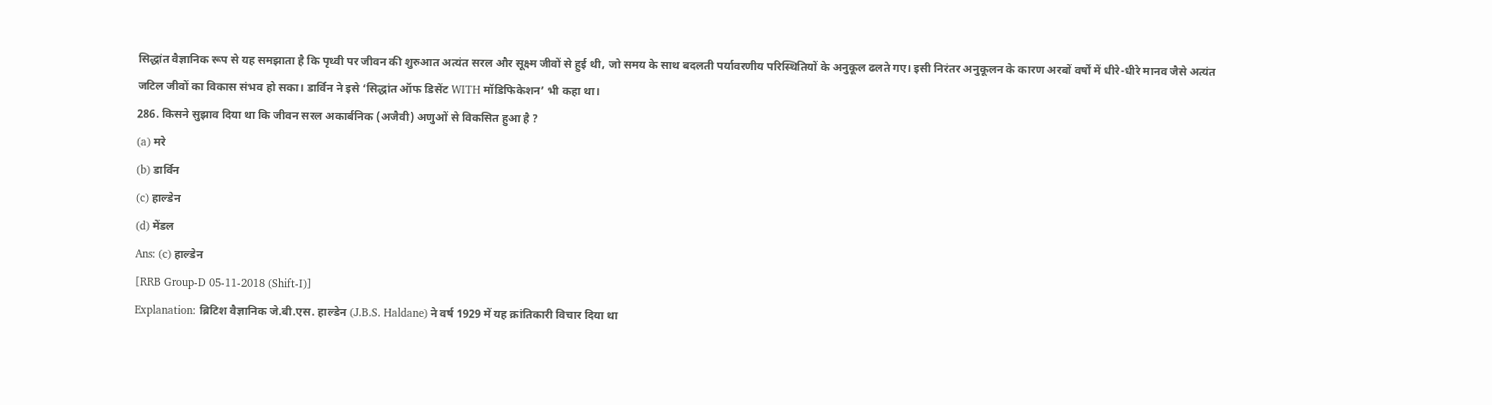सिद्धांत वैज्ञानिक रूप से यह समझाता है कि पृथ्वी पर जीवन की शुरुआत अत्यंत सरल और सूक्ष्म जीवों से हुई थी, जो समय के साथ बदलती पर्यावरणीय परिस्थितियों के अनुकूल ढलते गए। इसी निरंतर अनुकूलन के कारण अरबों वर्षों में धीरे-धीरे मानव जैसे अत्यंत जटिल जीवों का विकास संभव हो सका। डार्विन ने इसे ‘सिद्धांत ऑफ डिसेंट WITH मॉडिफिकेशन’ भी कहा था।
286. किसने सुझाव दिया था कि जीवन सरल अकार्बनिक (अजैवी) अणुओं से विकसित हुआ है ?
(a) मरे
(b) डार्विन
(c) हाल्डेन
(d) मेंडल
Ans: (c) हाल्डेन
[RRB Group-D 05-11-2018 (Shift-I)]
Explanation: ब्रिटिश वैज्ञानिक जे.बी.एस. हाल्डेन (J.B.S. Haldane) ने वर्ष 1929 में यह क्रांतिकारी विचार दिया था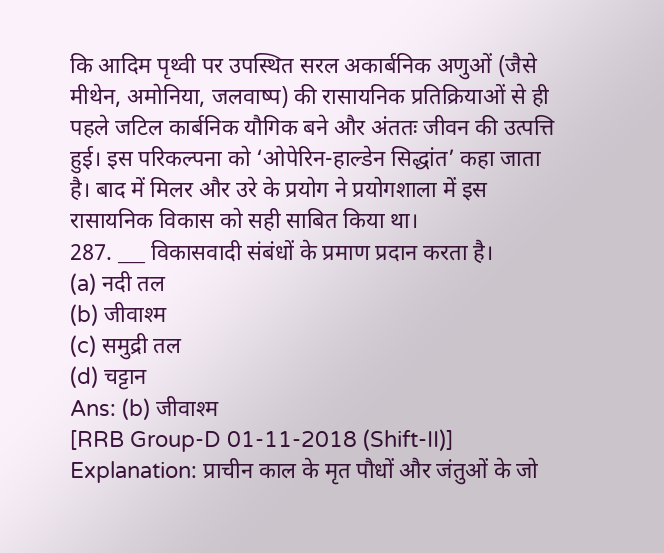कि आदिम पृथ्वी पर उपस्थित सरल अकार्बनिक अणुओं (जैसे मीथेन, अमोनिया, जलवाष्प) की रासायनिक प्रतिक्रियाओं से ही पहले जटिल कार्बनिक यौगिक बने और अंततः जीवन की उत्पत्ति हुई। इस परिकल्पना को ‘ओपेरिन-हाल्डेन सिद्धांत’ कहा जाता है। बाद में मिलर और उरे के प्रयोग ने प्रयोगशाला में इस रासायनिक विकास को सही साबित किया था।
287. ___ विकासवादी संबंधों के प्रमाण प्रदान करता है।
(a) नदी तल
(b) जीवाश्म
(c) समुद्री तल
(d) चट्टान
Ans: (b) जीवाश्म
[RRB Group-D 01-11-2018 (Shift-II)]
Explanation: प्राचीन काल के मृत पौधों और जंतुओं के जो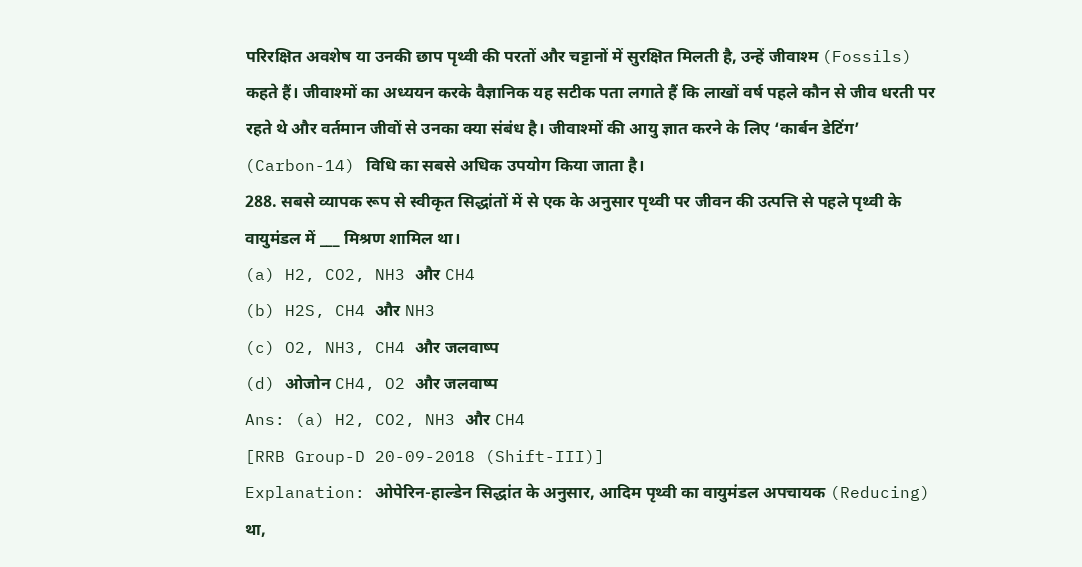परिरक्षित अवशेष या उनकी छाप पृथ्वी की परतों और चट्टानों में सुरक्षित मिलती है, उन्हें जीवाश्म (Fossils) कहते हैं। जीवाश्मों का अध्ययन करके वैज्ञानिक यह सटीक पता लगाते हैं कि लाखों वर्ष पहले कौन से जीव धरती पर रहते थे और वर्तमान जीवों से उनका क्या संबंध है। जीवाश्मों की आयु ज्ञात करने के लिए ‘कार्बन डेटिंग’ (Carbon-14) विधि का सबसे अधिक उपयोग किया जाता है।
288. सबसे व्यापक रूप से स्वीकृत सिद्धांतों में से एक के अनुसार पृथ्वी पर जीवन की उत्पत्ति से पहले पृथ्वी के वायुमंडल में ___ मिश्रण शामिल था।
(a) H2, CO2, NH3 और CH4
(b) H2S, CH4 और NH3
(c) O2, NH3, CH4 और जलवाष्प
(d) ओजोन CH4, O2 और जलवाष्प
Ans: (a) H2, CO2, NH3 और CH4
[RRB Group-D 20-09-2018 (Shift-III)]
Explanation: ओपेरिन-हाल्डेन सिद्धांत के अनुसार, आदिम पृथ्वी का वायुमंडल अपचायक (Reducing) था,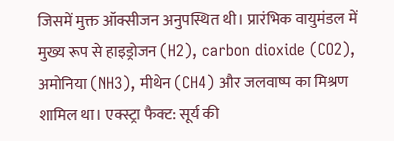जिसमें मुक्त ऑक्सीजन अनुपस्थित थी। प्रारंभिक वायुमंडल में मुख्य रूप से हाइड्रोजन (H2), carbon dioxide (CO2), अमोनिया (NH3), मीथेन (CH4) और जलवाष्प का मिश्रण शामिल था। एक्स्ट्रा फैक्ट: सूर्य की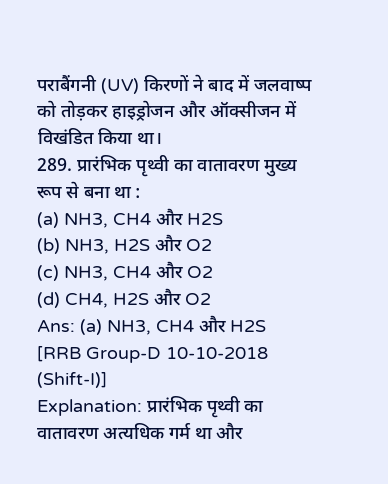पराबैंगनी (UV) किरणों ने बाद में जलवाष्प को तोड़कर हाइड्रोजन और ऑक्सीजन में विखंडित किया था।
289. प्रारंभिक पृथ्वी का वातावरण मुख्य रूप से बना था :
(a) NH3, CH4 और H2S
(b) NH3, H2S और O2
(c) NH3, CH4 और O2
(d) CH4, H2S और O2
Ans: (a) NH3, CH4 और H2S
[RRB Group-D 10-10-2018 (Shift-I)]
Explanation: प्रारंभिक पृथ्वी का वातावरण अत्यधिक गर्म था और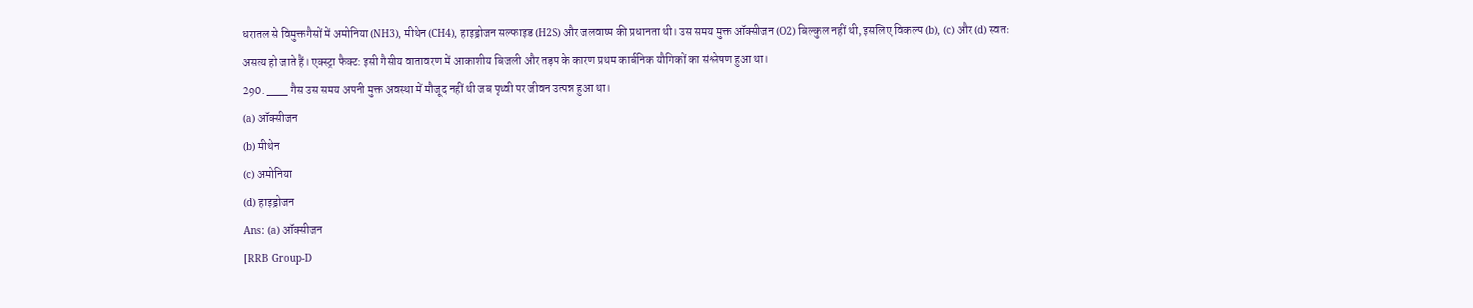धरातल से विमुक्तगैसों में अमोनिया (NH3), मीथेन (CH4), हाइड्रोजन सल्फाइड (H2S) और जलवाष्प की प्रधानता थी। उस समय मुक्त ऑक्सीजन (O2) बिल्कुल नहीं थी, इसलिए विकल्प (b), (c) और (d) स्वतः असत्य हो जाते हैं। एक्स्ट्रा फैक्ट: इसी गैसीय वातावरण में आकाशीय बिजली और तड़प के कारण प्रथम कार्बनिक यौगिकों का संश्लेषण हुआ था।
290. ___ गैस उस समय अपनी मुक्त अवस्था में मौजूद नहीं थी जब पृथ्वी पर जीवन उत्पन्न हुआ था।
(a) ऑक्सीजन
(b) मीथेन
(c) अमोनिया
(d) हाइड्रोजन
Ans: (a) ऑक्सीजन
[RRB Group-D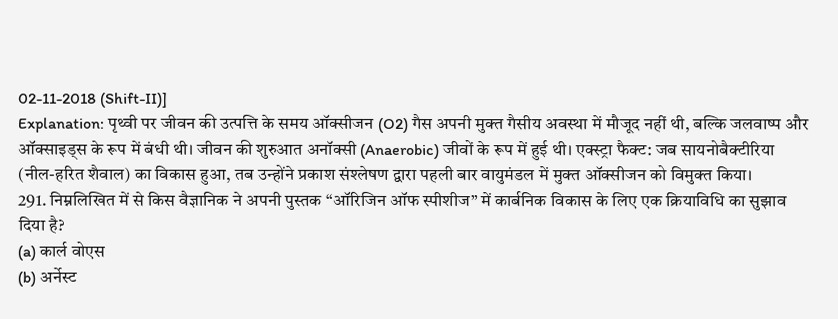02-11-2018 (Shift-II)]
Explanation: पृथ्वी पर जीवन की उत्पत्ति के समय ऑक्सीजन (O2) गैस अपनी मुक्त गैसीय अवस्था में मौजूद नहीं थी, बल्कि जलवाष्प और ऑक्साइड्स के रूप में बंधी थी। जीवन की शुरुआत अनॉक्सी (Anaerobic) जीवों के रूप में हुई थी। एक्स्ट्रा फैक्ट: जब सायनोबैक्टीरिया (नील-हरित शैवाल) का विकास हुआ, तब उन्होंने प्रकाश संश्लेषण द्वारा पहली बार वायुमंडल में मुक्त ऑक्सीजन को विमुक्त किया।
291. निम्नलिखित में से किस वैज्ञानिक ने अपनी पुस्तक “ऑरिजिन ऑफ स्पीशीज” में कार्बनिक विकास के लिए एक क्रियाविधि का सुझाव दिया है?
(a) कार्ल वोएस
(b) अर्नेस्ट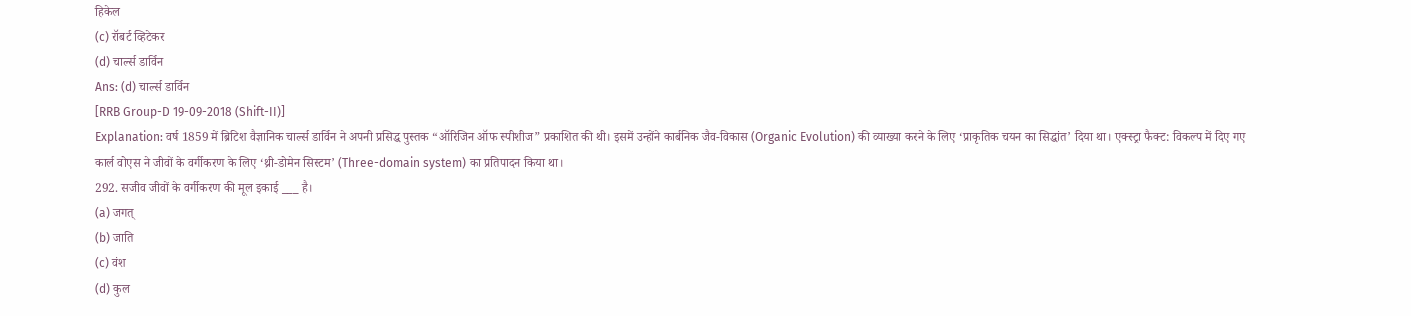हिकेल
(c) रॉबर्ट व्हिटेकर
(d) चार्ल्स डार्विन
Ans: (d) चार्ल्स डार्विन
[RRB Group-D 19-09-2018 (Shift-II)]
Explanation: वर्ष 1859 में ब्रिटिश वैज्ञानिक चार्ल्स डार्विन ने अपनी प्रसिद्ध पुस्तक “ऑरिजिन ऑफ स्पीशीज” प्रकाशित की थी। इसमें उन्होंने कार्बनिक जैव-विकास (Organic Evolution) की व्याख्या करने के लिए ‘प्राकृतिक चयन का सिद्धांत’ दिया था। एक्स्ट्रा फैक्ट: विकल्प में दिए गए कार्ल वोएस ने जीवों के वर्गीकरण के लिए ‘थ्री-डोमेन सिस्टम’ (Three-domain system) का प्रतिपादन किया था।
292. सजीव जीवों के वर्गीकरण की मूल इकाई ___ है।
(a) जगत्
(b) जाति
(c) वंश
(d) कुल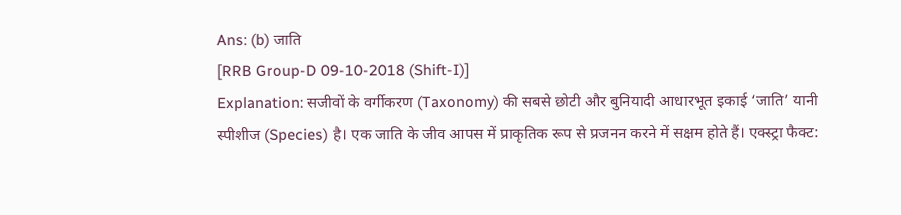Ans: (b) जाति
[RRB Group-D 09-10-2018 (Shift-I)]
Explanation: सजीवों के वर्गीकरण (Taxonomy) की सबसे छोटी और बुनियादी आधारभूत इकाई ‘जाति’ यानी स्पीशीज (Species) है। एक जाति के जीव आपस में प्राकृतिक रूप से प्रजनन करने में सक्षम होते हैं। एक्स्ट्रा फैक्ट: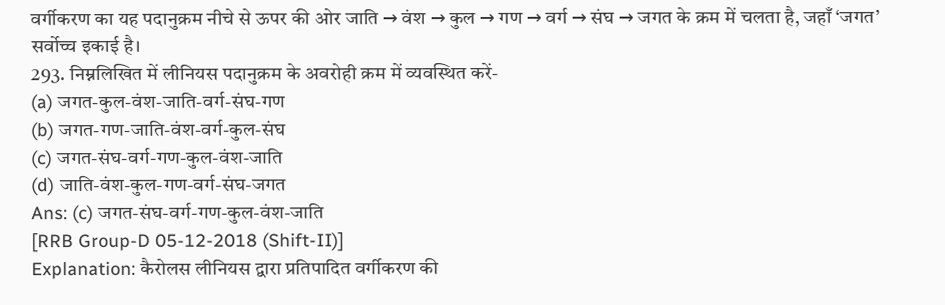वर्गीकरण का यह पदानुक्रम नीचे से ऊपर की ओर जाति → वंश → कुल → गण → वर्ग → संघ → जगत के क्रम में चलता है, जहाँ ‘जगत’ सर्वोच्च इकाई है।
293. निम्नलिखित में लीनियस पदानुक्रम के अवरोही क्रम में व्यवस्थित करें-
(a) जगत-कुल-वंश-जाति-वर्ग-संघ-गण
(b) जगत-गण-जाति-वंश-वर्ग-कुल-संघ
(c) जगत-संघ-वर्ग-गण-कुल-वंश-जाति
(d) जाति-वंश-कुल-गण-वर्ग-संघ-जगत
Ans: (c) जगत-संघ-वर्ग-गण-कुल-वंश-जाति
[RRB Group-D 05-12-2018 (Shift-II)]
Explanation: कैरोलस लीनियस द्वारा प्रतिपादित वर्गीकरण की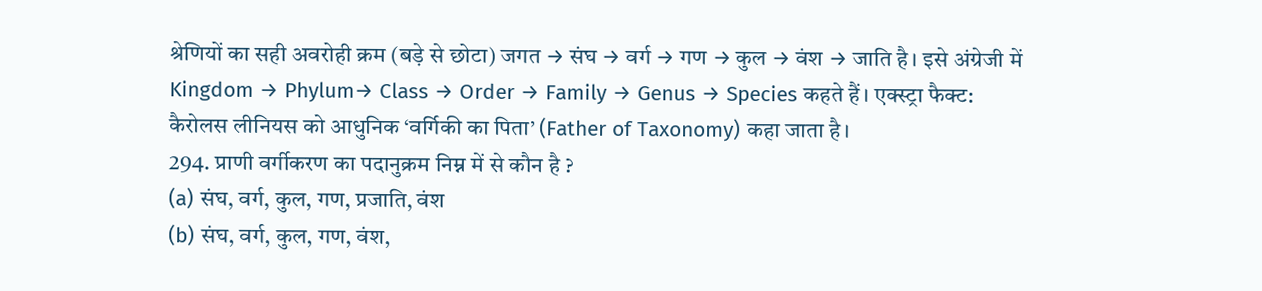श्रेणियों का सही अवरोही क्रम (बड़े से छोटा) जगत → संघ → वर्ग → गण → कुल → वंश → जाति है। इसे अंग्रेजी में Kingdom → Phylum→ Class → Order → Family → Genus → Species कहते हैं। एक्स्ट्रा फैक्ट: कैरोलस लीनियस को आधुनिक ‘वर्गिकी का पिता’ (Father of Taxonomy) कहा जाता है।
294. प्राणी वर्गीकरण का पदानुक्रम निम्न में से कौन है ?
(a) संघ, वर्ग, कुल, गण, प्रजाति, वंश
(b) संघ, वर्ग, कुल, गण, वंश,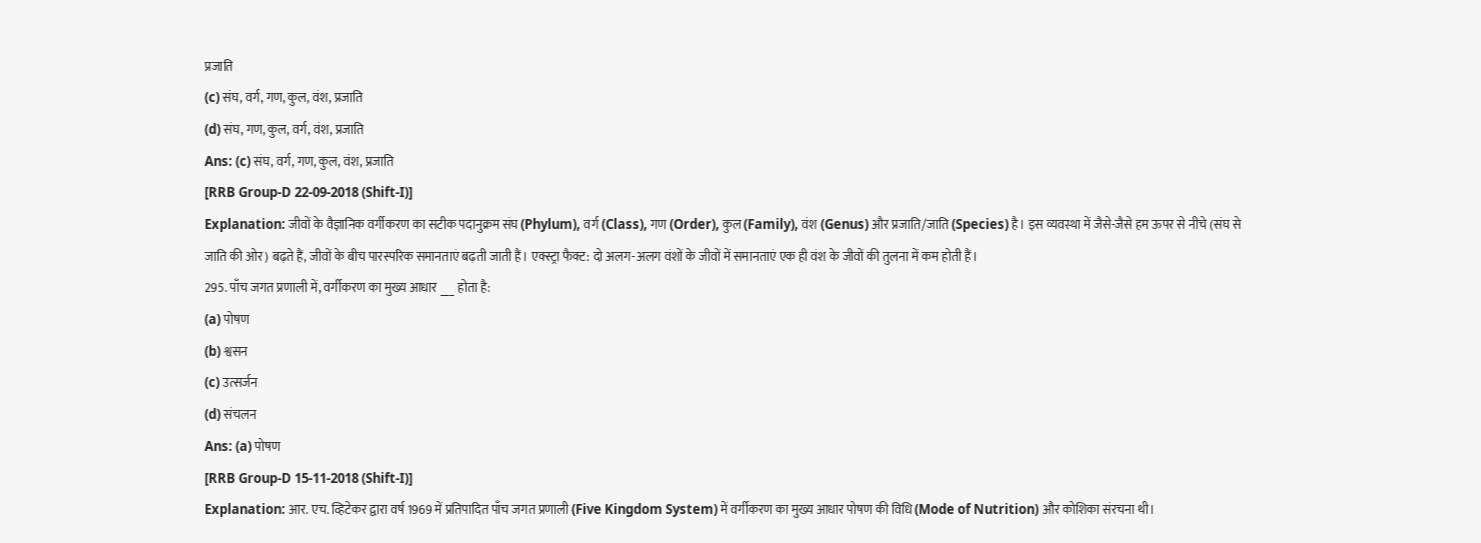प्रजाति
(c) संघ, वर्ग, गण, कुल, वंश, प्रजाति
(d) संघ, गण, कुल, वर्ग, वंश, प्रजाति
Ans: (c) संघ, वर्ग, गण, कुल, वंश, प्रजाति
[RRB Group-D 22-09-2018 (Shift-I)]
Explanation: जीवों के वैज्ञानिक वर्गीकरण का सटीक पदानुक्रम संघ (Phylum), वर्ग (Class), गण (Order), कुल (Family), वंश (Genus) और प्रजाति/जाति (Species) है। इस व्यवस्था में जैसे-जैसे हम ऊपर से नीचे (संघ से जाति की ओर) बढ़ते हैं, जीवों के बीच पारस्परिक समानताएं बढ़ती जाती हैं। एक्स्ट्रा फैक्ट: दो अलग-अलग वंशों के जीवों में समानताएं एक ही वंश के जीवों की तुलना में कम होती हैं।
295. पाँच जगत प्रणाली में, वर्गीकरण का मुख्य आधार ___ होता है:
(a) पोषण
(b) श्वसन
(c) उत्सर्जन
(d) संचलन
Ans: (a) पोषण
[RRB Group-D 15-11-2018 (Shift-I)]
Explanation: आर. एच. व्हिटेकर द्वारा वर्ष 1969 में प्रतिपादित पाँच जगत प्रणाली (Five Kingdom System) में वर्गीकरण का मुख्य आधार पोषण की विधि (Mode of Nutrition) और कोशिका संरचना थी।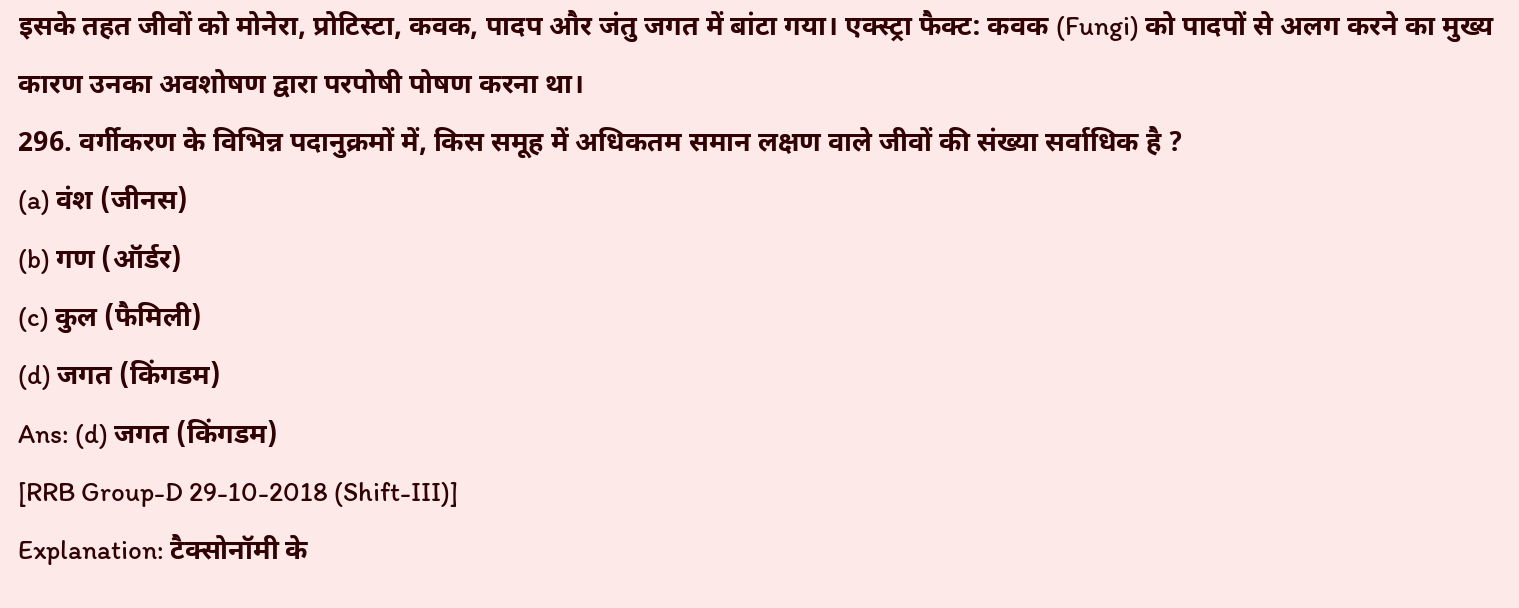इसके तहत जीवों को मोनेरा, प्रोटिस्टा, कवक, पादप और जंतु जगत में बांटा गया। एक्स्ट्रा फैक्ट: कवक (Fungi) को पादपों से अलग करने का मुख्य कारण उनका अवशोषण द्वारा परपोषी पोषण करना था।
296. वर्गीकरण के विभिन्न पदानुक्रमों में, किस समूह में अधिकतम समान लक्षण वाले जीवों की संख्या सर्वाधिक है ?
(a) वंश (जीनस)
(b) गण (ऑर्डर)
(c) कुल (फैमिली)
(d) जगत (किंगडम)
Ans: (d) जगत (किंगडम)
[RRB Group-D 29-10-2018 (Shift-III)]
Explanation: टैक्सोनॉमी के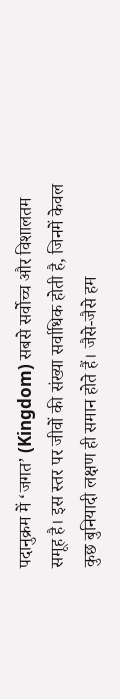पदानुक्रम में ‘जगत’ (Kingdom) सबसे सर्वोच्च और विशालतम समूह है। इस स्तर पर जीवों की संख्या सर्वाधिक होती है, जिनमें केवल कुछ बुनियादी लक्षण ही समान होते हैं। जैसे-जैसे हम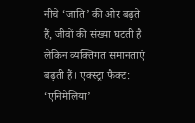नीचे ‘जाति’ की ओर बढ़ते हैं, जीवों की संख्या घटती है लेकिन व्यक्तिगत समानताएं बढ़ती हैं। एक्स्ट्रा फैक्ट: ‘एनिमेलिया’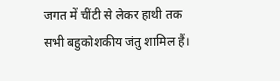जगत में चींटी से लेकर हाथी तक सभी बहुकोशकीय जंतु शामिल हैं।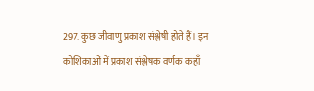297. कुछ जीवाणु प्रकाश संश्लेषी होते हैं। इन कोशिकाओं में प्रकाश संश्लेषक वर्णक कहाँ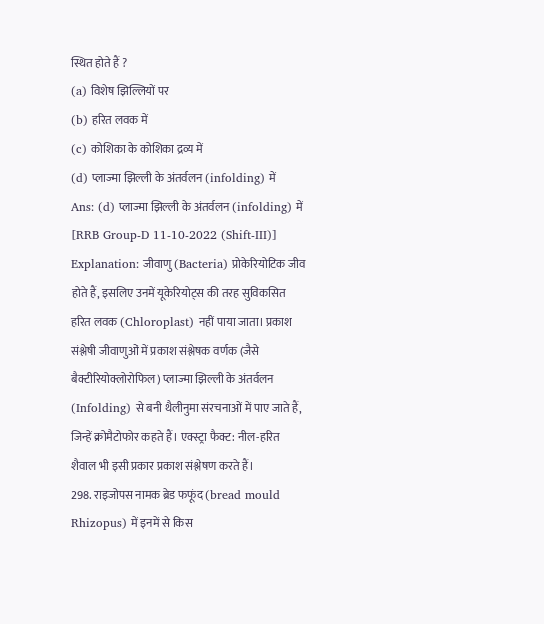स्थित होते हैं ?
(a) विशेष झिल्लियों पर
(b) हरित लवक में
(c) कोशिका के कोशिका द्रव्य में
(d) प्लाज्मा झिल्ली के अंतर्वलन (infolding) में
Ans: (d) प्लाज्मा झिल्ली के अंतर्वलन (infolding) में
[RRB Group-D 11-10-2022 (Shift-III)]
Explanation: जीवाणु (Bacteria) प्रोकेरियोटिक जीव होते हैं, इसलिए उनमें यूकेरियोट्स की तरह सुविकसित हरित लवक (Chloroplast) नहीं पाया जाता। प्रकाश संश्लेषी जीवाणुओं में प्रकाश संश्लेषक वर्णक (जैसे बैक्टीरियोक्लोरोफिल) प्लाज्मा झिल्ली के अंतर्वलन (Infolding) से बनी थैलीनुमा संरचनाओं में पाए जाते हैं, जिन्हें क्रोमैटोफोर कहते हैं। एक्स्ट्रा फैक्ट: नील-हरित शैवाल भी इसी प्रकार प्रकाश संश्लेषण करते हैं।
298. राइजोपस नामक ब्रेड फफूंद (bread mould Rhizopus) में इनमें से किस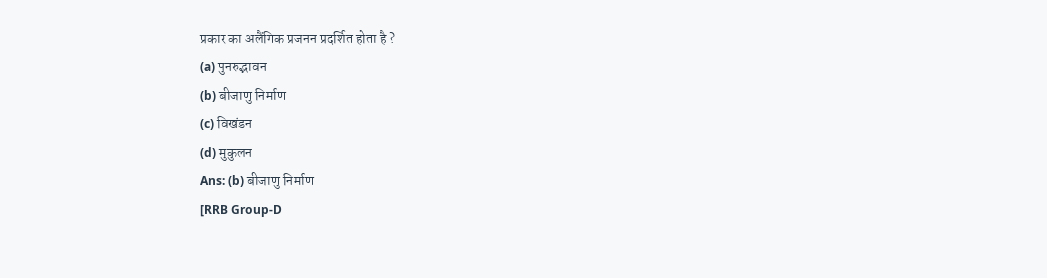प्रकार का अलैंगिक प्रजनन प्रदर्शित होता है ?
(a) पुनरुद्भावन
(b) बीजाणु निर्माण
(c) विखंडन
(d) मुकुलन
Ans: (b) बीजाणु निर्माण
[RRB Group-D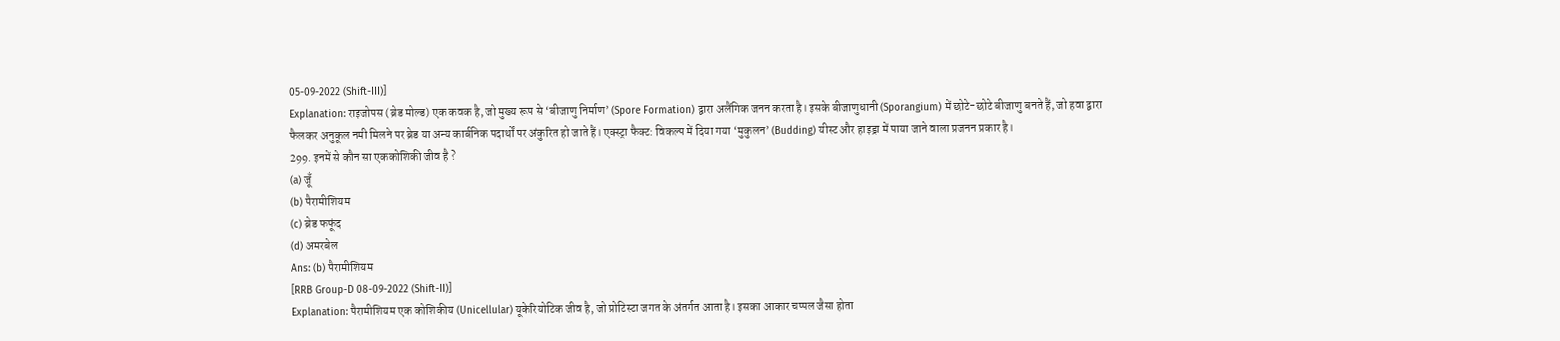05-09-2022 (Shift-III)]
Explanation: राइजोपस (ब्रेड मोल्ड) एक कवक है, जो मुख्य रूप से ‘बीजाणु निर्माण’ (Spore Formation) द्वारा अलैंगिक जनन करता है। इसके बीजाणुधानी (Sporangium) में छोटे-छोटे बीजाणु बनते हैं, जो हवा द्वारा फैलकर अनुकूल नमी मिलने पर ब्रेड या अन्य कार्बनिक पदार्थों पर अंकुरित हो जाते हैं। एक्स्ट्रा फैक्ट: विकल्प में दिया गया ‘मुकुलन’ (Budding) यीस्ट और हाइड्रा में पाया जाने वाला प्रजनन प्रकार है।
299. इनमें से कौन सा एककोशिकी जीव है ?
(a) जूँ
(b) पैरामीशियम
(c) ब्रेड फफूंद
(d) अमरबेल
Ans: (b) पैरामीशियम
[RRB Group-D 08-09-2022 (Shift-II)]
Explanation: पैरामीशियम एक कोशिकीय (Unicellular) यूकेरियोटिक जीव है, जो प्रोटिस्टा जगत के अंतर्गत आता है। इसका आकार चप्पल जैसा होता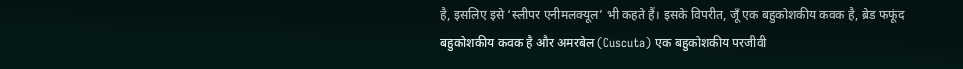है, इसलिए इसे ‘स्लीपर एनीमलक्यूल’ भी कहते हैं। इसके विपरीत, जूँ एक बहुकोशकीय कवक है, ब्रेड फफूंद बहुकोशकीय कवक है और अमरबेल (Cuscuta) एक बहुकोशकीय परजीवी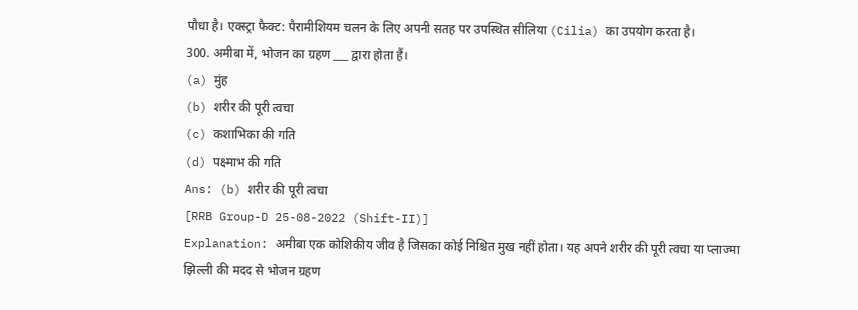पौधा है। एक्स्ट्रा फैक्ट: पैरामीशियम चलन के लिए अपनी सतह पर उपस्थित सीलिया (Cilia) का उपयोग करता है।
300. अमीबा में, भोजन का ग्रहण ___ द्वारा होता हैं।
(a) मुंह
(b) शरीर की पूरी त्वचा
(c) कशाभिका की गति
(d) पक्ष्माभ की गति
Ans: (b) शरीर की पूरी त्वचा
[RRB Group-D 25-08-2022 (Shift-II)]
Explanation: अमीबा एक कोशिकीय जीव है जिसका कोई निश्चित मुख नहीं होता। यह अपने शरीर की पूरी त्वचा या प्लाज्मा झिल्ली की मदद से भोजन ग्रहण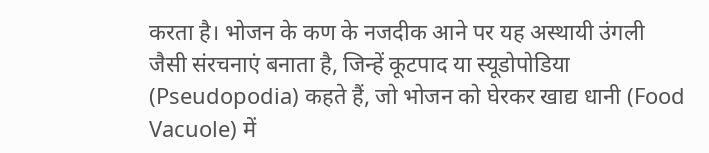करता है। भोजन के कण के नजदीक आने पर यह अस्थायी उंगली जैसी संरचनाएं बनाता है, जिन्हें कूटपाद या स्यूडोपोडिया (Pseudopodia) कहते हैं, जो भोजन को घेरकर खाद्य धानी (Food Vacuole) में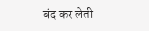बंद कर लेती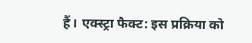हैं। एक्स्ट्रा फैक्ट: इस प्रक्रिया को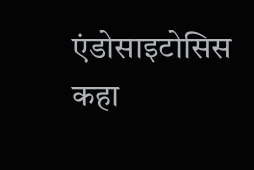एंडोसाइटोसिस कहा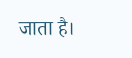जाता है।